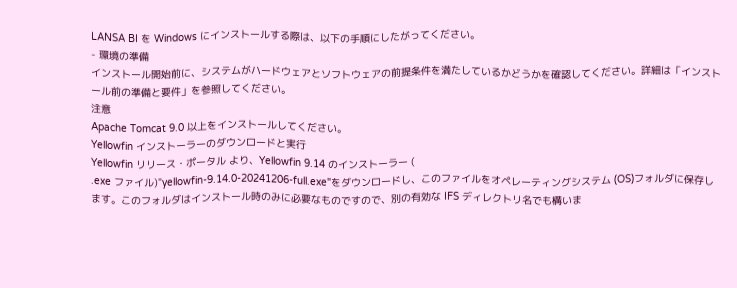LANSA BI を Windows にインストールする際は、以下の手順にしたがってください。
- 環境の準備
インストール開始前に、システムがハードウェアとソフトウェアの前提条件を満たしているかどうかを確認してください。詳細は「インストール前の準備と要件」を参照してください。
注意
Apache Tomcat 9.0 以上をインストールしてください。
Yellowfin インストーラーのダウンロードと実行
Yellowfin リリース・ポータル より、Yellowfin 9.14 のインストーラー (
.exe ファイル)"yellowfin-9.14.0-20241206-full.exe"をダウンロードし、このファイルをオペレーティングシステム (OS)フォルダに保存します。このフォルダはインストール時のみに必要なものですので、別の有効な IFS ディレクトリ名でも構いま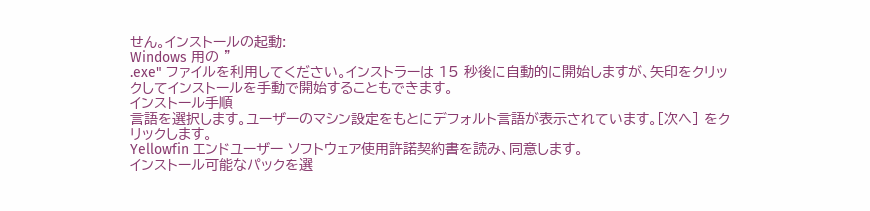せん。インストールの起動:
Windows 用の "
.exe" ファイルを利用してください。インストラーは 15 秒後に自動的に開始しますが、矢印をクリックしてインストールを手動で開始することもできます。
インストール手順
言語を選択します。ユーザーのマシン設定をもとにデフォルト言語が表示されています。[次へ] をクリックします。
Yellowfin エンドユーザー ソフトウェア使用許諾契約書を読み、同意します。
インストール可能なパックを選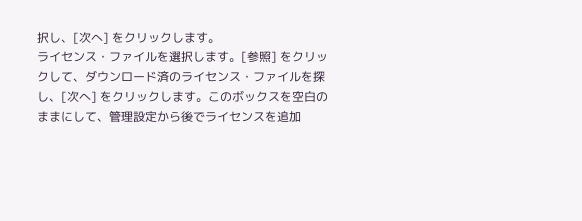択し、[次へ] をクリックします。
ライセンス・ファイルを選択します。[参照] をクリックして、ダウンロード済のライセンス・ファイルを探し、[次へ] をクリックします。このボックスを空白のままにして、管理設定から後でライセンスを追加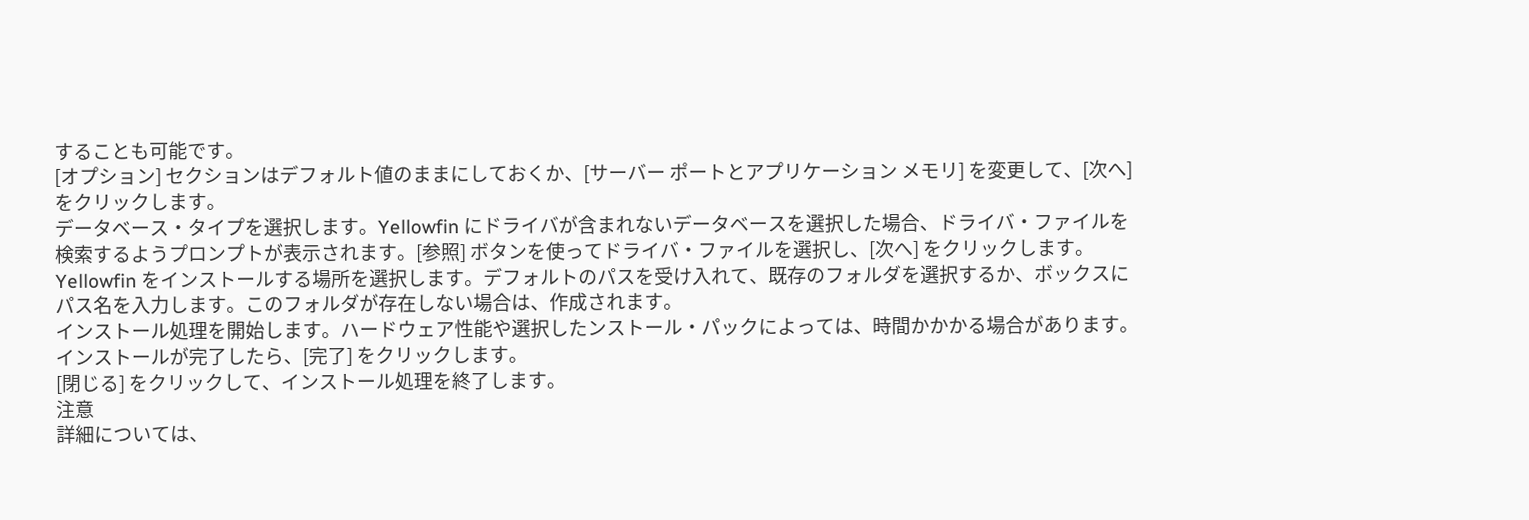することも可能です。
[オプション] セクションはデフォルト値のままにしておくか、[サーバー ポートとアプリケーション メモリ] を変更して、[次へ] をクリックします。
データベース・タイプを選択します。Yellowfin にドライバが含まれないデータベースを選択した場合、ドライバ・ファイルを検索するようプロンプトが表示されます。[参照] ボタンを使ってドライバ・ファイルを選択し、[次へ] をクリックします。
Yellowfin をインストールする場所を選択します。デフォルトのパスを受け入れて、既存のフォルダを選択するか、ボックスにパス名を入力します。このフォルダが存在しない場合は、作成されます。
インストール処理を開始します。ハードウェア性能や選択したンストール・パックによっては、時間かかかる場合があります。インストールが完了したら、[完了] をクリックします。
[閉じる] をクリックして、インストール処理を終了します。
注意
詳細については、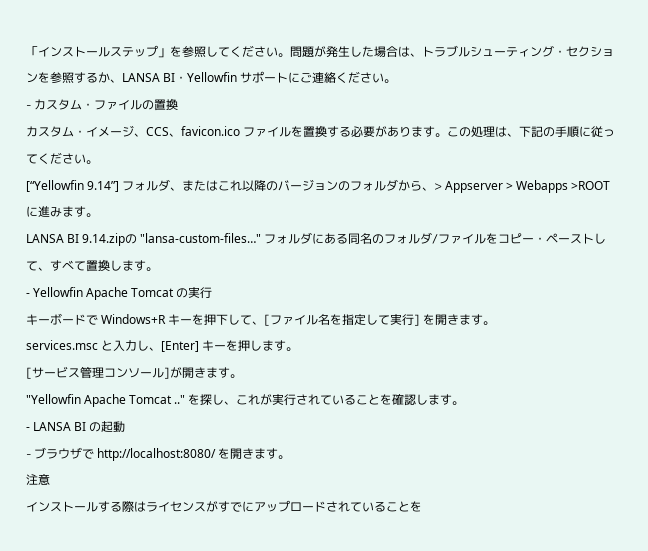「インストールステップ」を参照してください。問題が発生した場合は、トラブルシューティング・セクションを参照するか、LANSA BI・Yellowfin サポートにご連絡ください。
- カスタム・ファイルの置換
カスタム・イメージ、CCS、favicon.ico ファイルを置換する必要があります。この処理は、下記の手順に従ってください。
[“Yellowfin 9.14”] フォルダ、またはこれ以降のバージョンのフォルダから、> Appserver > Webapps >ROOT に進みます。
LANSA BI 9.14.zipの "lansa-custom-files…" フォルダにある同名のフォルダ/ファイルをコピー・ペーストして、すべて置換します。
- Yellowfin Apache Tomcat の実行
キーボードで Windows+R キーを押下して、[ファイル名を指定して実行] を開きます。
services.msc と入力し、[Enter] キーを押します。
[サービス管理コンソール]が開きます。
"Yellowfin Apache Tomcat .." を探し、これが実行されていることを確認します。
- LANSA BI の起動
- ブラウザで http://localhost:8080/ を開きます。
注意
インストールする際はライセンスがすでにアップロードされていることを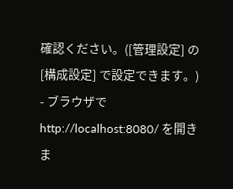確認ください。([管理設定] の [構成設定] で設定できます。)
- ブラウザで http://localhost:8080/ を開きま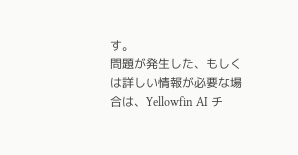す。
問題が発生した、もしくは詳しい情報が必要な場合は、Yellowfin AI チ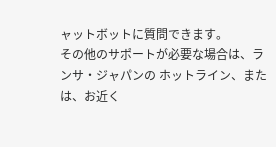ャットボットに質問できます。
その他のサポートが必要な場合は、ランサ・ジャパンの ホットライン、または、お近く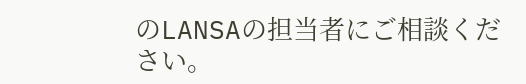のLANSAの担当者にご相談ください。